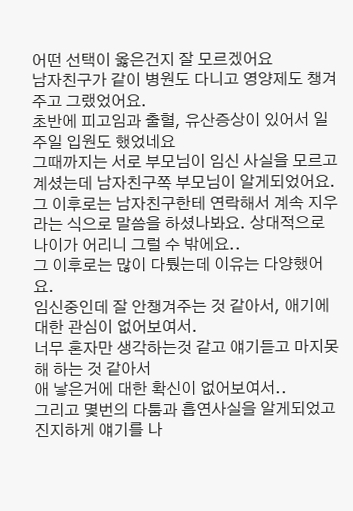어떤 선택이 옳은건지 잘 모르겠어요
남자친구가 같이 병원도 다니고 영양제도 챙겨주고 그랬었어요.
초반에 피고임과 출혈, 유산증상이 있어서 일주일 입원도 했었네요
그때까지는 서로 부모님이 임신 사실을 모르고 계셨는데 남자친구쪽 부모님이 알게되었어요. 그 이후로는 남자친구한테 연락해서 계속 지우라는 식으로 말씀을 하셨나봐요. 상대적으로 나이가 어리니 그럴 수 밖에요..
그 이후로는 많이 다퉜는데 이유는 다양했어요.
임신중인데 잘 안챙겨주는 것 같아서, 애기에 대한 관심이 없어보여서.
너무 혼자만 생각하는것 같고 얘기듣고 마지못해 하는 것 같아서
애 낳은거에 대한 확신이 없어보여서..
그리고 몇번의 다툼과 흡연사실을 알게되었고 진지하게 얘기를 나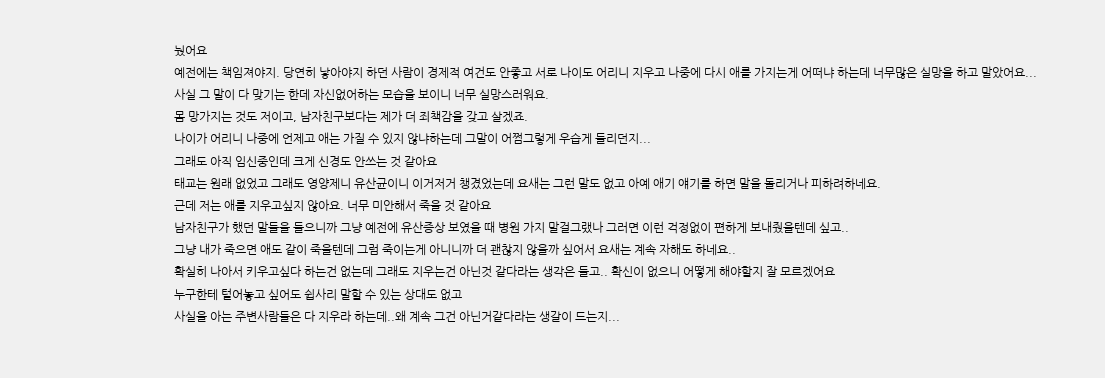눴어요
예전에는 책임져야지. 당연히 낳아야지 하던 사람이 경제적 여건도 안좋고 서로 나이도 어리니 지우고 나중에 다시 애를 가지는게 어떠냐 하는데 너무많은 실망을 하고 말았어요...
사실 그 말이 다 맞기는 한데 자신없어하는 모습을 보이니 너무 실망스러워요.
몸 망가지는 것도 저이고, 남자친구보다는 제가 더 죄책감을 갖고 살겠죠.
나이가 어리니 나중에 언제고 애는 가질 수 있지 않냐하는데 그말이 어쩜그렇게 우습게 들리던지...
그래도 아직 임신중인데 크게 신경도 안쓰는 것 같아요
태교는 원래 없었고 그래도 영양제니 유산균이니 이거저거 챙겼었는데 요새는 그런 말도 없고 아예 애기 얘기를 하면 말을 돌리거나 피하려하네요.
근데 저는 애를 지우고싶지 않아요. 너무 미안해서 죽을 것 같아요
남자친구가 했던 말들을 들으니까 그냥 예전에 유산증상 보였을 때 병원 가지 말걸그랬나 그러면 이런 걱정없이 편하게 보내줬을텐데 싶고..
그냥 내가 죽으면 애도 같이 죽을텐데 그럼 죽이는게 아니니까 더 괜찮지 않을까 싶어서 요새는 계속 자해도 하네요..
확실히 나아서 키우고싶다 하는건 없는데 그래도 지우는건 아닌것 같다라는 생각은 들고.. 확신이 없으니 어떻게 해야할지 잘 모르겠어요
누구한테 털어놓고 싶어도 쉽사리 말할 수 있는 상대도 없고
사실을 아는 주변사람들은 다 지우라 하는데..왜 계속 그건 아닌거같다라는 생갈이 드는지...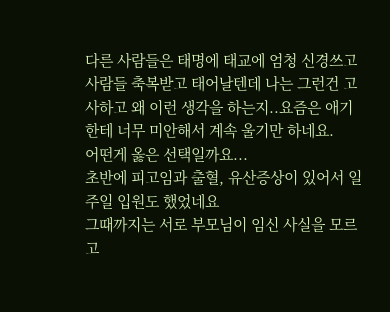다른 사람들은 태명에 태교에 엄청 신경쓰고 사람들 축복받고 태어날텐데 나는 그런건 고사하고 왜 이런 생각을 하는지..요즘은 애기한테 너무 미안해서 계속 울기만 하네요.
어떤게 옳은 선택일까요...
초반에 피고임과 출혈, 유산증상이 있어서 일주일 입원도 했었네요
그때까지는 서로 부모님이 임신 사실을 모르고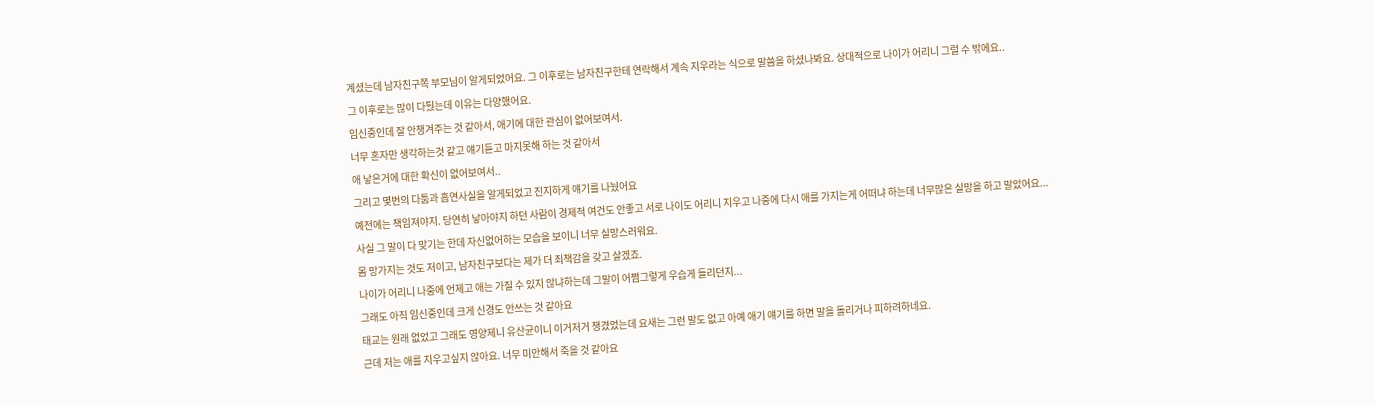계셨는데 남자친구쪽 부모님이 알게되었어요. 그 이후로는 남자친구한테 연락해서 계속 지우라는 식으로 말씀을 하셨나봐요. 상대적으로 나이가 어리니 그럴 수 밖에요..
그 이후로는 많이 다퉜는데 이유는 다양했어요.
임신중인데 잘 안챙겨주는 것 같아서, 애기에 대한 관심이 없어보여서.
너무 혼자만 생각하는것 같고 얘기듣고 마지못해 하는 것 같아서
애 낳은거에 대한 확신이 없어보여서..
그리고 몇번의 다툼과 흡연사실을 알게되었고 진지하게 얘기를 나눴어요
예전에는 책임져야지. 당연히 낳아야지 하던 사람이 경제적 여건도 안좋고 서로 나이도 어리니 지우고 나중에 다시 애를 가지는게 어떠냐 하는데 너무많은 실망을 하고 말았어요...
사실 그 말이 다 맞기는 한데 자신없어하는 모습을 보이니 너무 실망스러워요.
몸 망가지는 것도 저이고, 남자친구보다는 제가 더 죄책감을 갖고 살겠죠.
나이가 어리니 나중에 언제고 애는 가질 수 있지 않냐하는데 그말이 어쩜그렇게 우습게 들리던지...
그래도 아직 임신중인데 크게 신경도 안쓰는 것 같아요
태교는 원래 없었고 그래도 영양제니 유산균이니 이거저거 챙겼었는데 요새는 그런 말도 없고 아예 애기 얘기를 하면 말을 돌리거나 피하려하네요.
근데 저는 애를 지우고싶지 않아요. 너무 미안해서 죽을 것 같아요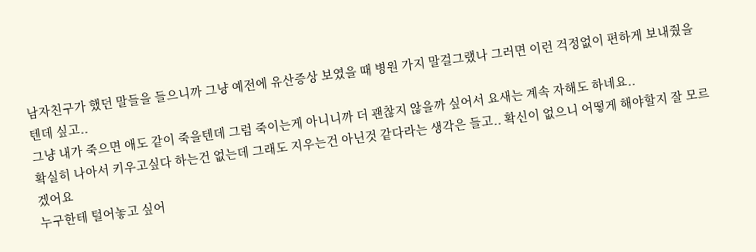남자친구가 했던 말들을 들으니까 그냥 예전에 유산증상 보였을 때 병원 가지 말걸그랬나 그러면 이런 걱정없이 편하게 보내줬을텐데 싶고..
그냥 내가 죽으면 애도 같이 죽을텐데 그럼 죽이는게 아니니까 더 괜찮지 않을까 싶어서 요새는 계속 자해도 하네요..
확실히 나아서 키우고싶다 하는건 없는데 그래도 지우는건 아닌것 같다라는 생각은 들고.. 확신이 없으니 어떻게 해야할지 잘 모르겠어요
누구한테 털어놓고 싶어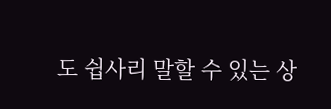도 쉽사리 말할 수 있는 상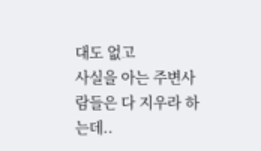대도 없고
사실을 아는 주변사람들은 다 지우라 하는데..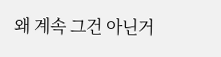왜 계속 그건 아닌거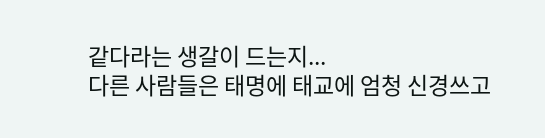같다라는 생갈이 드는지...
다른 사람들은 태명에 태교에 엄청 신경쓰고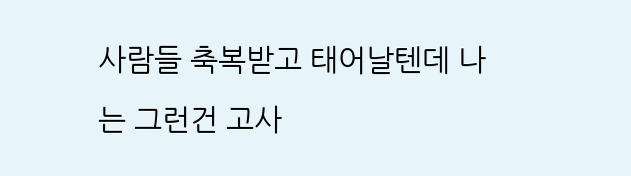사람들 축복받고 태어날텐데 나는 그런건 고사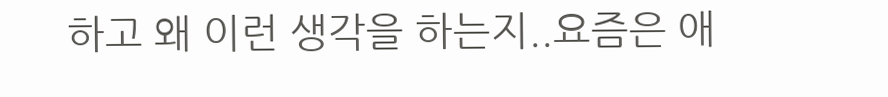하고 왜 이런 생각을 하는지..요즘은 애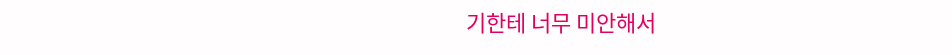기한테 너무 미안해서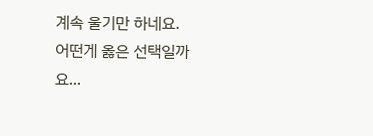계속 울기만 하네요.
어떤게 옳은 선택일까요...